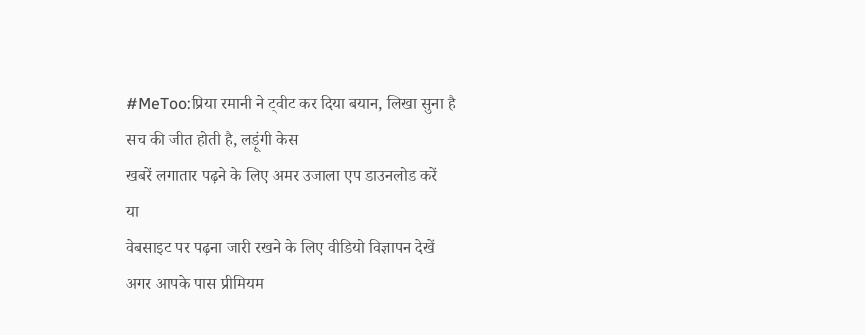#MeToo:प्रिया रमानी ने ट्वीट कर दिया बयान, लिखा सुना है सच की जीत होती है, लड़ूंगी केस
खबरें लगातार पढ़ने के लिए अमर उजाला एप डाउनलोड करें
या
वेबसाइट पर पढ़ना जारी रखने के लिए वीडियो विज्ञापन देखें
अगर आपके पास प्रीमियम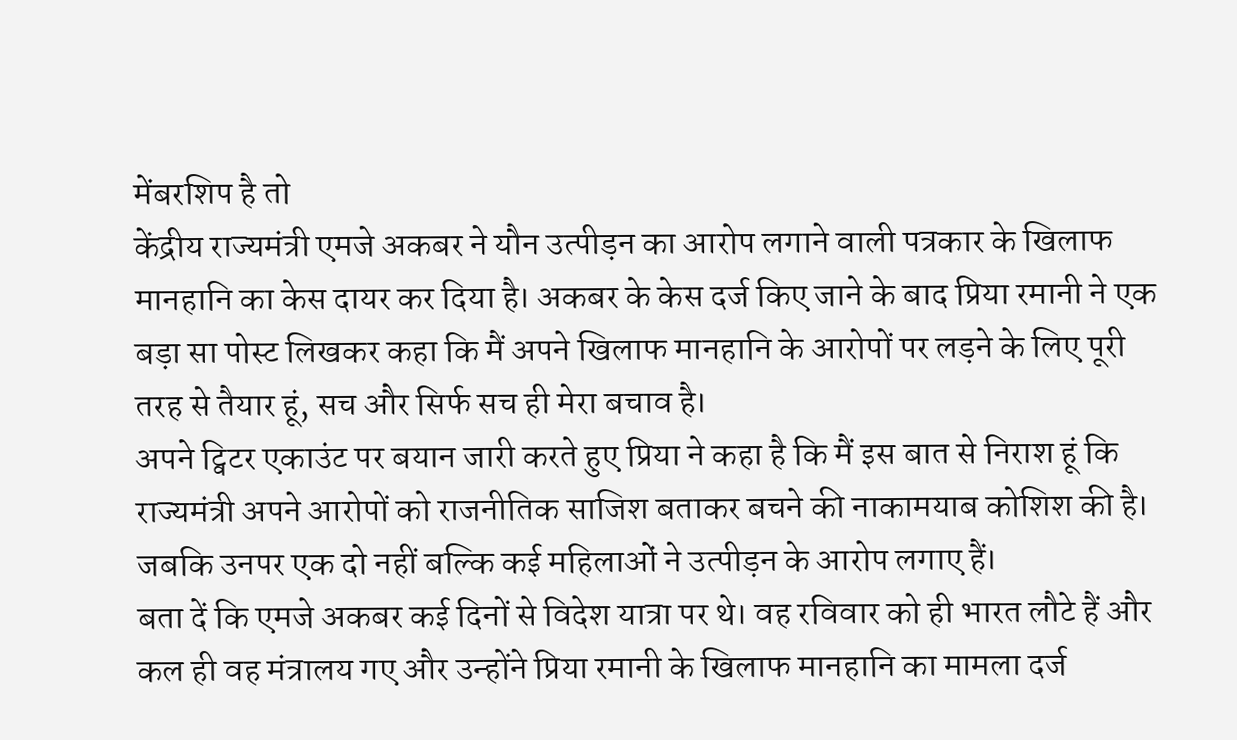मेंबरशिप है तो
केंद्रीय राज्यमंत्री एमजे अकबर ने यौन उत्पीड़न का आरोप लगाने वाली पत्रकार के खिलाफ मानहानि का केस दायर कर दिया है। अकबर के केस दर्ज किए जाने के बाद प्रिया रमानी ने एक बड़ा सा पोस्ट लिखकर कहा कि मैं अपने खिलाफ मानहानि के आरोपों पर लड़ने के लिए पूरी तरह से तैयार हूं, सच और सिर्फ सच ही मेरा बचाव है।
अपने ट्विटर एकाउंट पर बयान जारी करते हुए प्रिया ने कहा है कि मैं इस बात से निराश हूं कि राज्यमंत्री अपने आरोपों को राजनीतिक साजिश बताकर बचने की नाकामयाब कोशिश की है। जबकि उनपर एक दो नहीं बल्कि कई महिलाओं ने उत्पीड़न के आरोप लगाए हैं।
बता दें कि एमजे अकबर कई दिनों से विदेश यात्रा पर थे। वह रविवार को ही भारत लौटे हैं और कल ही वह मंत्रालय गए और उन्होंने प्रिया रमानी के खिलाफ मानहानि का मामला दर्ज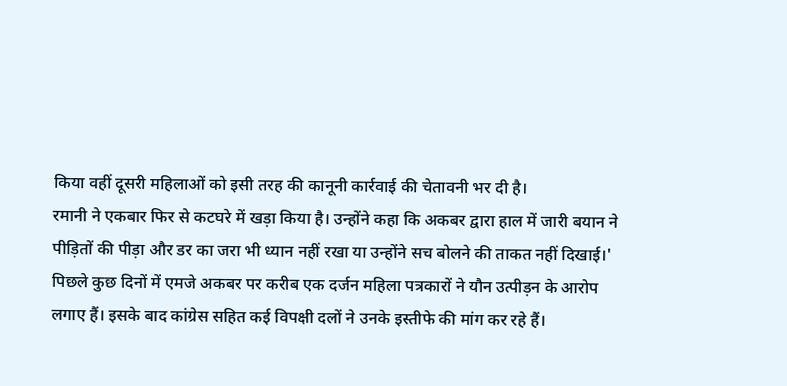किया वहीं दूसरी महिलाओं को इसी तरह की कानूनी कार्रवाई की चेतावनी भर दी है।
रमानी ने एकबार फिर से कटघरे में खड़ा किया है। उन्होंने कहा कि अकबर द्वारा हाल में जारी बयान ने पीड़ितों की पीड़ा और डर का जरा भी ध्यान नहीं रखा या उन्होंने सच बोलने की ताकत नहीं दिखाई।'
पिछले कुछ दिनों में एमजे अकबर पर करीब एक दर्जन महिला पत्रकारों ने यौन उत्पीड़न के आरोप लगाए हैं। इसके बाद कांग्रेस सहित कई विपक्षी दलों ने उनके इस्तीफे की मांग कर रहे हैं।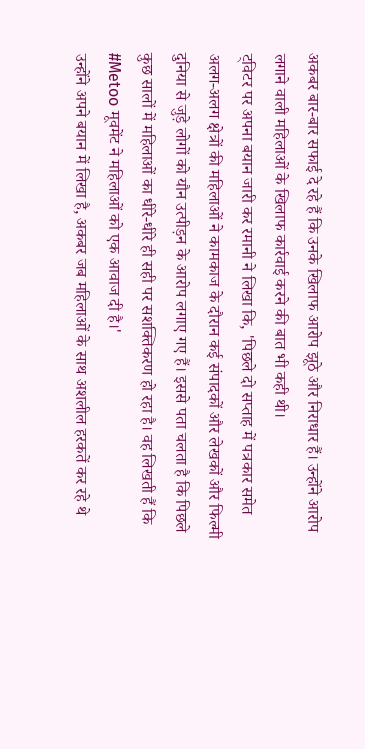अकबर बार-बार सफाई दे रहे हैं कि उनके खिलाफ आरोप झूठे और निराधार हैं। उन्होंने आरोप लगाने वाली महिलाओं के खिलाफ कार्रवाई करने की बात भी कही थी।
ट्विटर पर अपना बयान जारी कर रमानी ने लिखा कि, 'पिछले दो सप्ताह में पत्रकार समेत अलग-अलग क्षेत्रों की महिलाओं ने कामकाज के दौरान कई संपादकों और लेखकों और फिल्मी दुनिया से जुड़े लोगों को यौन उत्पीड़न के आरोप लगाए गए हैं। इससे पता चलता है कि पिछले कुछ सालों में महिलाओं का धीरे-धीरे ही सही पर सशक्तिकरण हो रहा है। वह लिखती हैं कि #Metoo मूवमेंट ने महिलाओं को एक आवाज दी है।'
उन्होंने अपने बयान में लिखा है, अकबर जब महिलाओं के साथ अशलील हरकतें कर रहे थे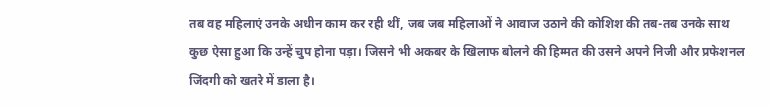तब वह महिलाएं उनके अधीन काम कर रही थीं, जब जब महिलाओं ने आवाज उठाने की कोशिश की तब-तब उनके साथ कुछ ऐसा हुआ कि उन्हें चुप होना पड़ा। जिसने भी अकबर के खिलाफ बोलने की हिम्मत की उसने अपने निजी और प्रफेशनल जिंदगी को खतरे में डाला है।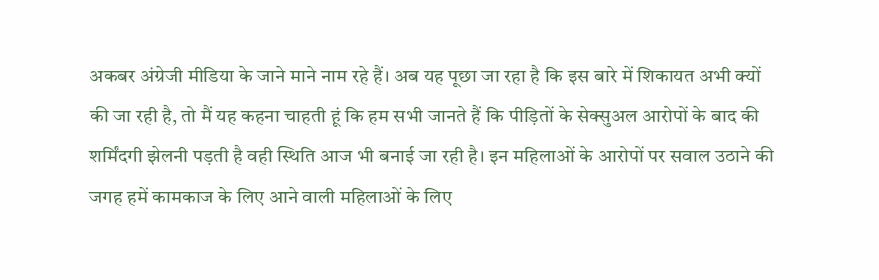अकबर अंग्रेजी मीडिया के जाने माने नाम रहे हैं। अब यह पूछा जा रहा है कि इस बारे में शिकायत अभी क्यों की जा रही है, तो मैं यह कहना चाहती हूं कि हम सभी जानते हैं कि पीड़ितों के सेक्सुअल आरोपों के बाद की शर्मिंदगी झेलनी पड़ती है वही स्थिति आज भी बनाई जा रही है। इन महिलाओं के आरोपों पर सवाल उठाने की जगह हमें कामकाज के लिए आने वाली महिलाओं के लिए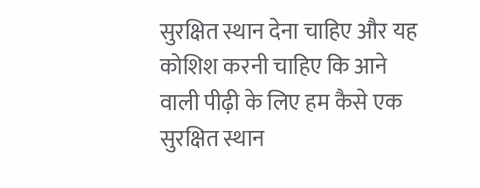सुरक्षित स्थान देना चाहिए और यह कोशिश करनी चाहिए कि आने वाली पीढ़ी के लिए हम कैसे एक सुरक्षित स्थान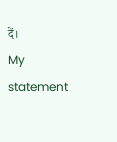दें।
My statement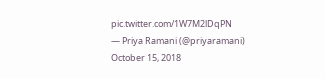pic.twitter.com/1W7M2lDqPN
— Priya Ramani (@priyaramani) October 15, 2018